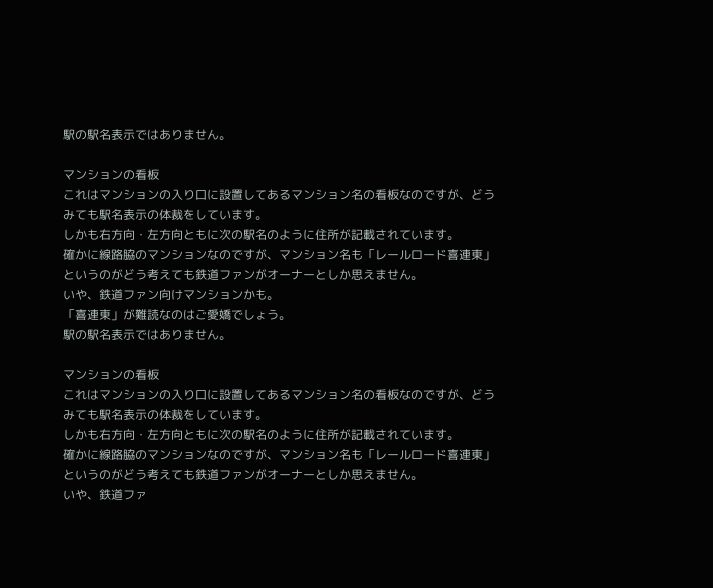駅の駅名表示ではありません。

マンションの看板
これはマンションの入り口に設置してあるマンション名の看板なのですが、どうみても駅名表示の体裁をしています。
しかも右方向・左方向ともに次の駅名のように住所が記載されています。
確かに線路脇のマンションなのですが、マンション名も「レールロード喜連東」というのがどう考えても鉄道ファンがオーナーとしか思えません。
いや、鉄道ファン向けマンションかも。
「喜連東」が難読なのはご愛嬌でしょう。
駅の駅名表示ではありません。

マンションの看板
これはマンションの入り口に設置してあるマンション名の看板なのですが、どうみても駅名表示の体裁をしています。
しかも右方向・左方向ともに次の駅名のように住所が記載されています。
確かに線路脇のマンションなのですが、マンション名も「レールロード喜連東」というのがどう考えても鉄道ファンがオーナーとしか思えません。
いや、鉄道ファ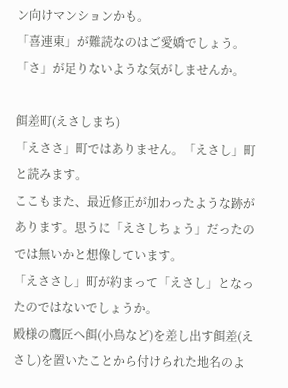ン向けマンションかも。
「喜連東」が難読なのはご愛嬌でしょう。
「さ」が足りないような気がしませんか。

餌差町(えさしまち)
「えささ」町ではありません。「えさし」町と読みます。
ここもまた、最近修正が加わったような跡があります。思うに「えさしちょう」だったのでは無いかと想像しています。
「えささし」町が約まって「えさし」となったのではないでしょうか。
殿様の鷹匠へ餌(小鳥など)を差し出す餌差(えさし)を置いたことから付けられた地名のよ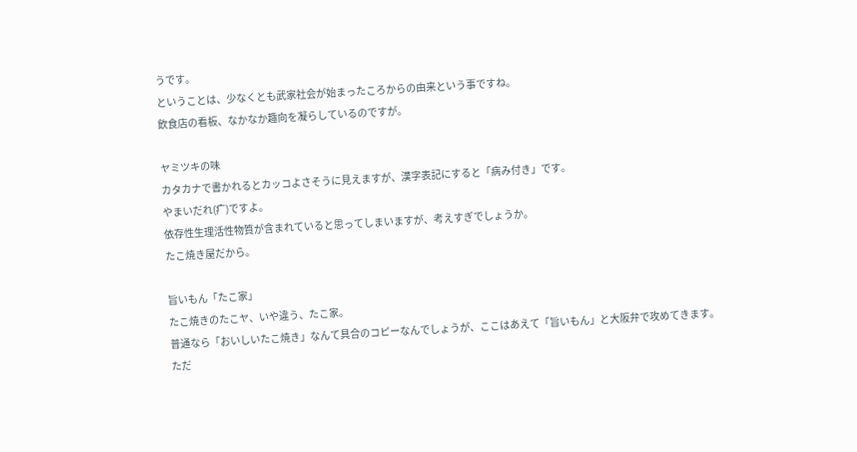うです。
ということは、少なくとも武家社会が始まったころからの由来という事ですね。
飲食店の看板、なかなか趣向を凝らしているのですが。

ヤミツキの味
カタカナで書かれるとカッコよさそうに見えますが、漢字表記にすると「病み付き」です。
やまいだれ(疒)ですよ。
依存性生理活性物質が含まれていると思ってしまいますが、考えすぎでしょうか。
たこ焼き屋だから。

旨いもん「たこ家」
たこ焼きのたこヤ、いや違う、たこ家。
普通なら「おいしいたこ焼き」なんて具合のコピーなんでしょうが、ここはあえて「旨いもん」と大阪弁で攻めてきます。
ただ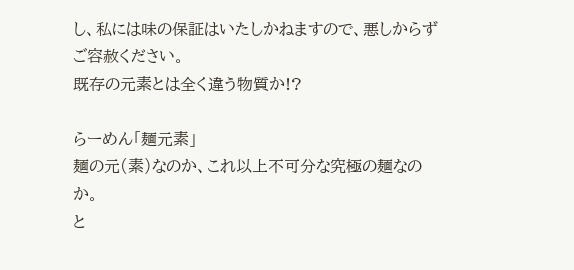し、私には味の保証はいたしかねますので、悪しからずご容赦ください。
既存の元素とは全く違う物質か!?

らーめん「麺元素」
麺の元(素)なのか、これ以上不可分な究極の麺なのか。
と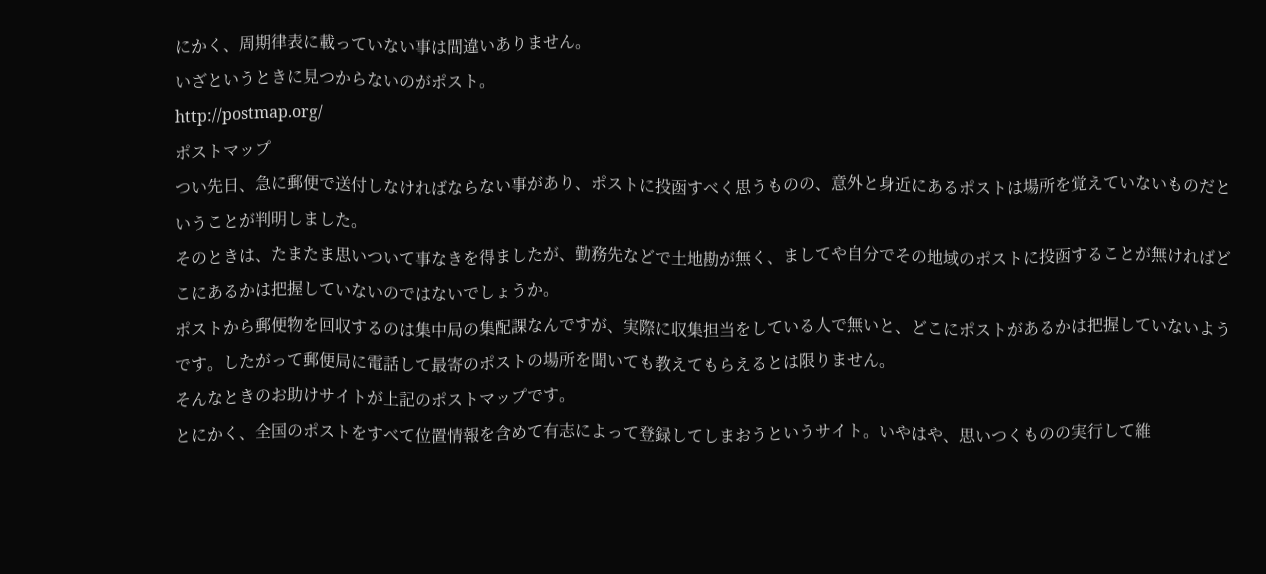にかく、周期律表に載っていない事は間違いありません。
いざというときに見つからないのがポスト。
http://postmap.org/
ポストマップ
つい先日、急に郵便で送付しなければならない事があり、ポストに投函すべく思うものの、意外と身近にあるポストは場所を覚えていないものだということが判明しました。
そのときは、たまたま思いついて事なきを得ましたが、勤務先などで土地勘が無く、ましてや自分でその地域のポストに投函することが無ければどこにあるかは把握していないのではないでしょうか。
ポストから郵便物を回収するのは集中局の集配課なんですが、実際に収集担当をしている人で無いと、どこにポストがあるかは把握していないようです。したがって郵便局に電話して最寄のポストの場所を聞いても教えてもらえるとは限りません。
そんなときのお助けサイトが上記のポストマップです。
とにかく、全国のポストをすべて位置情報を含めて有志によって登録してしまおうというサイト。いやはや、思いつくものの実行して維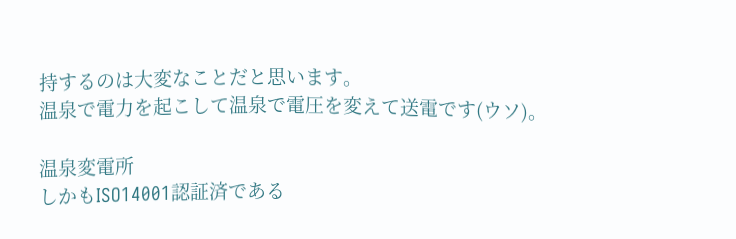持するのは大変なことだと思います。
温泉で電力を起こして温泉で電圧を変えて送電です(ウソ)。

温泉変電所
しかもISO14001認証済である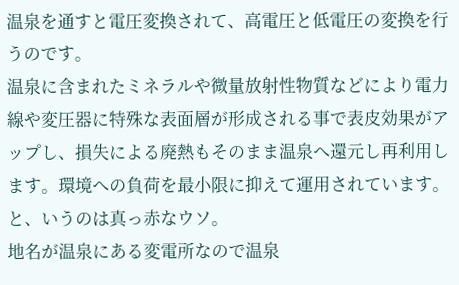温泉を通すと電圧変換されて、高電圧と低電圧の変換を行うのです。
温泉に含まれたミネラルや微量放射性物質などにより電力線や変圧器に特殊な表面層が形成される事で表皮効果がアップし、損失による廃熱もそのまま温泉へ還元し再利用します。環境への負荷を最小限に抑えて運用されています。
と、いうのは真っ赤なウソ。
地名が温泉にある変電所なので温泉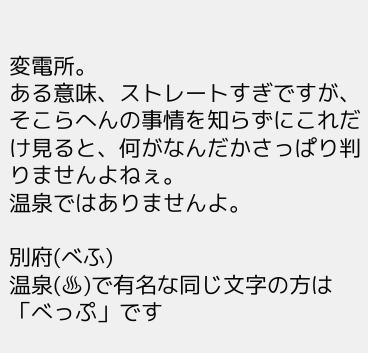変電所。
ある意味、ストレートすぎですが、そこらへんの事情を知らずにこれだけ見ると、何がなんだかさっぱり判りませんよねぇ。
温泉ではありませんよ。

別府(べふ)
温泉(♨)で有名な同じ文字の方は「べっぷ」です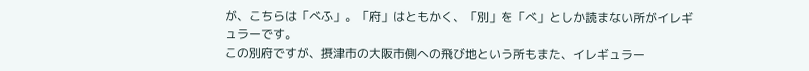が、こちらは「べふ」。「府」はともかく、「別」を「べ」としか読まない所がイレギュラーです。
この別府ですが、摂津市の大阪市側への飛び地という所もまた、イレギュラー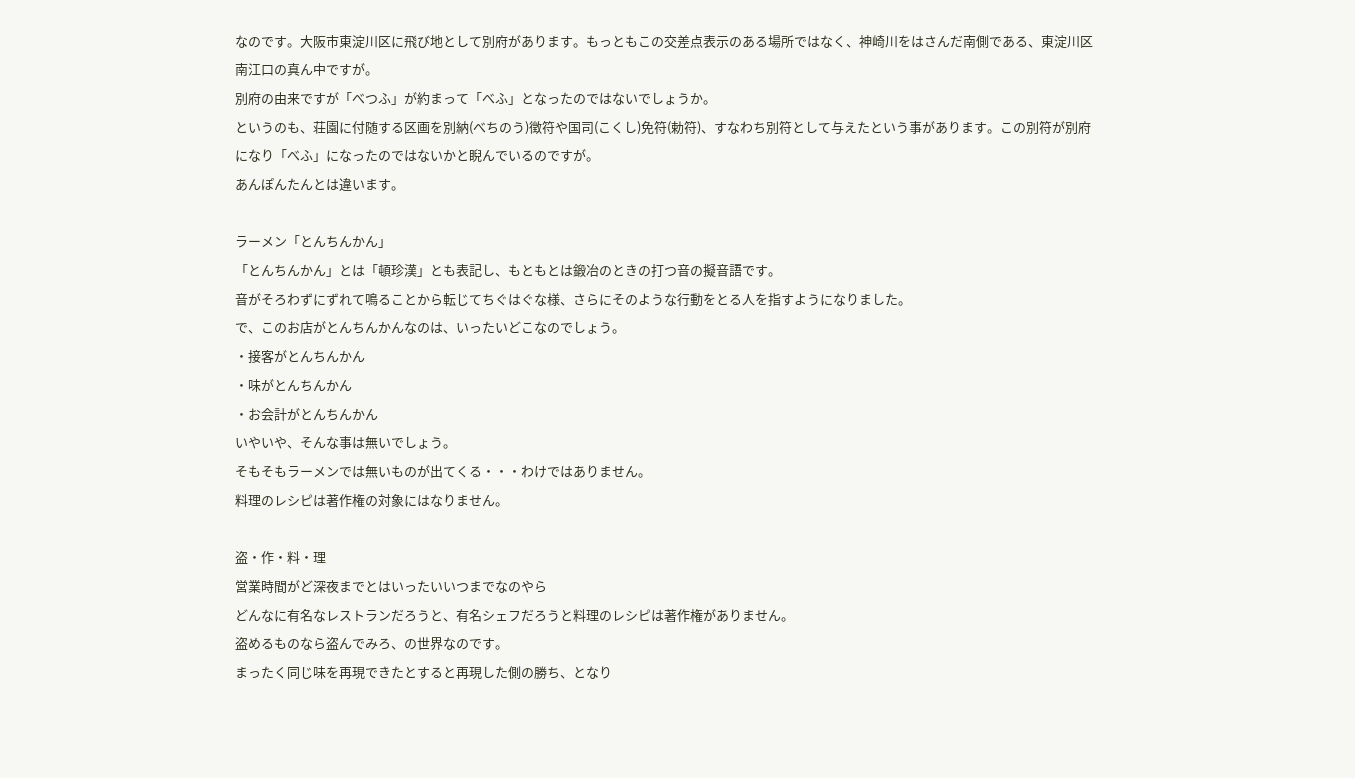なのです。大阪市東淀川区に飛び地として別府があります。もっともこの交差点表示のある場所ではなく、神崎川をはさんだ南側である、東淀川区南江口の真ん中ですが。
別府の由来ですが「べつふ」が約まって「べふ」となったのではないでしょうか。
というのも、荘園に付随する区画を別納(べちのう)徴符や国司(こくし)免符(勅符)、すなわち別符として与えたという事があります。この別符が別府になり「べふ」になったのではないかと睨んでいるのですが。
あんぽんたんとは違います。

ラーメン「とんちんかん」
「とんちんかん」とは「頓珍漢」とも表記し、もともとは鍛冶のときの打つ音の擬音語です。
音がそろわずにずれて鳴ることから転じてちぐはぐな様、さらにそのような行動をとる人を指すようになりました。
で、このお店がとんちんかんなのは、いったいどこなのでしょう。
・接客がとんちんかん
・味がとんちんかん
・お会計がとんちんかん
いやいや、そんな事は無いでしょう。
そもそもラーメンでは無いものが出てくる・・・わけではありません。
料理のレシピは著作権の対象にはなりません。

盗・作・料・理
営業時間がど深夜までとはいったいいつまでなのやら
どんなに有名なレストランだろうと、有名シェフだろうと料理のレシピは著作権がありません。
盗めるものなら盗んでみろ、の世界なのです。
まったく同じ味を再現できたとすると再現した側の勝ち、となり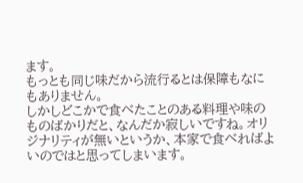ます。
もっとも同じ味だから流行るとは保障もなにもありません。
しかしどこかで食べたことのある料理や味のものばかりだと、なんだか寂しいですね。オリジナリティが無いというか、本家で食べればよいのではと思ってしまいます。